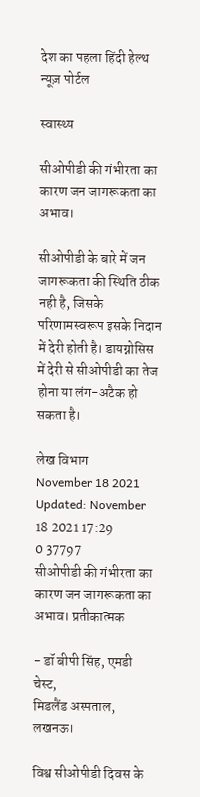देश का पहला हिंदी हेल्थ न्यूज़ पोर्टल

स्वास्थ्य

सीओपीडी की गंभीरता का कारण जन जागरूकता का अभाव।

सीओपीडी के बारे में जन जागरूकता की स्थिति ठीक नही है, जिसके परिणामस्वरूप इसके निदान में देरी होती है। डायग्नोसिस में देरी से सीओपीडी का तेज होना या लंग-अटैक हो सकता है।

लेख विभाग
November 18 2021 Updated: November 18 2021 17:29
0 37797
सीओपीडी की गंभीरता का कारण जन जागरूकता का अभाव। प्रतीकात्मक

- डॉ बीपी सिंह, एमडी चेस्ट,
मिडलैंड अस्पताल, लखनऊ।

विश्व सीओपीडी दिवस के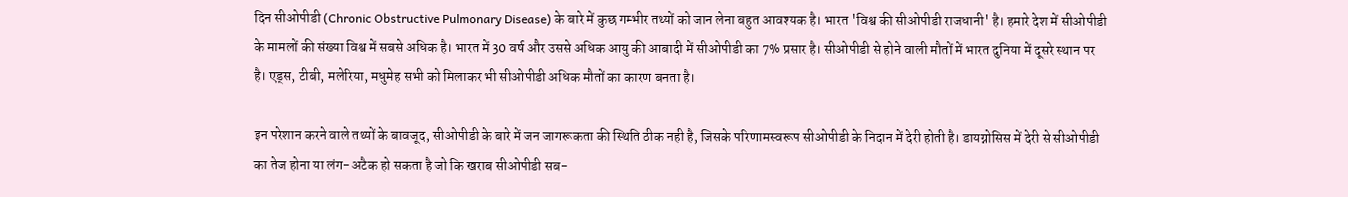दिन सीओपीडी (Chronic Obstructive Pulmonary Disease) के बारे में कुछ गम्भीर तथ्यों को जान लेना बहुत आवश्यक है। भारत 'विश्व की सीओपीडी राजधानी' है। हमारे देश में सीओपीडी के मामलों की संख्या विश्व में सबसे अधिक है। भारत में 30 वर्ष और उससे अधिक आयु की आबादी में सीओपीडी का 7% प्रसार है। सीओपीडी से होने वाली मौतों में भारत दुनिया में दूसरे स्थान पर है। एड्स, टीबी, मलेरिया, मधुमेह सभी को मिलाकर भी सीओपीडी अधिक मौतों का कारण बनता है।

इन परेशान करने वाले तथ्यों के बावजूद, सीओपीडी के बारे में जन जागरूकता की स्थिति ठीक नही है, जिसके परिणामस्वरूप सीओपीडी के निदान में देरी होती है। डायग्नोसिस में देरी से सीओपीडी का तेज होना या लंग-अटैक हो सकता है जो कि खराब सीओपीडी सब-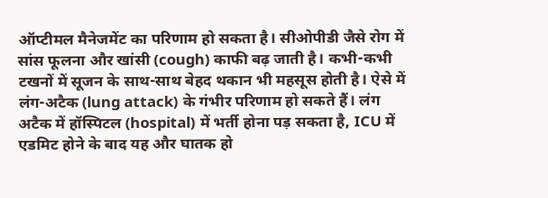ऑप्टीमल मैनेजमेंट का परिणाम हो सकता है। सीओपीडी जैसे रोग में सांस फूलना और खांसी (cough) काफी बढ़ जाती है। कभी-कभी टखनों में सूजन के साथ-साथ बेहद थकान भी महसूस होती है। ऐसे में लंग-अटैक (lung attack) के गंभीर परिणाम हो सकते हैं। लंग अटैक में हॉस्पिटल (hospital) में भर्ती होना पड़ सकता है, ICU में एडमिट होने के बाद यह और घातक हो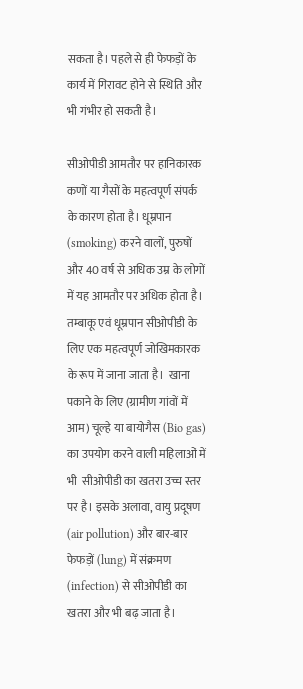सकता है। पहले से ही फेफड़ों के कार्य में गिरावट होने से स्थिति और भी गंभीर हो सकती है।

सीओपीडी आमतौर पर हानिकारक कणों या गैसों के महत्वपूर्ण संपर्क के कारण होता है। धूम्रपान (smoking) करने वालों, पुरुषों और 40 वर्ष से अधिक उम्र के लोगों में यह आमतौर पर अधिक होता है।  तम्बाकू एवं धूम्रपान सीओपीडी के लिए एक महत्वपूर्ण जोखिमकारक के रूप में जाना जाता है।  खाना पकाने के लिए (ग्रामीण गांवों में आम) चूल्हे या बायोगैस (Bio gas) का उपयोग करने वाली महिलाओं में भी  सीओपीडी का खतरा उच्च स्तर पर है। इसके अलावा, वायु प्रदूषण (air pollution) और बार-बार फेफड़ों (lung) में संक्रमण (infection) से सीओपीडी का खतरा और भी बढ़ जाता है।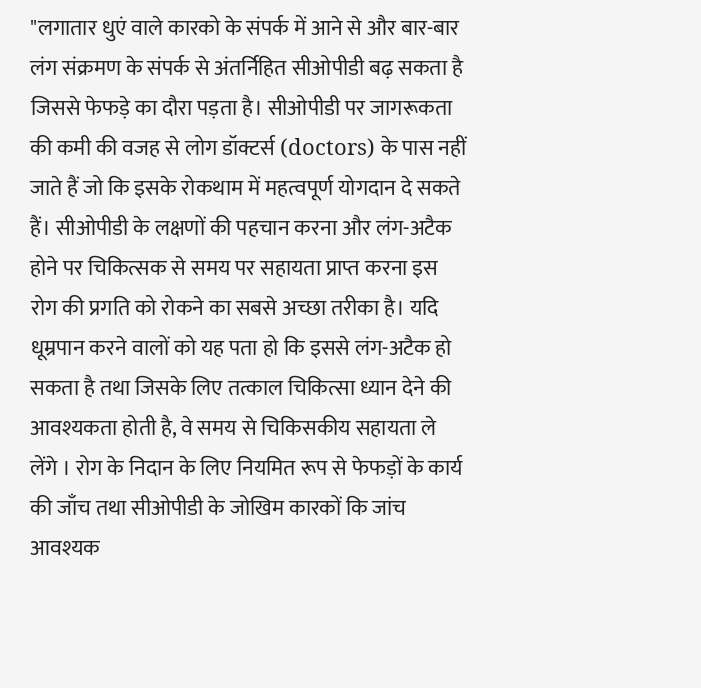"लगातार धुएं वाले कारको के संपर्क में आने से और बार-बार लंग संक्रमण के संपर्क से अंतर्निहित सीओपीडी बढ़ सकता है जिससे फेफड़े का दौरा पड़ता है। सीओपीडी पर जागरूकता की कमी की वजह से लोग डॉक्टर्स (doctors) के पास नहीं जाते हैं जो कि इसके रोकथाम में महत्वपूर्ण योगदान दे सकते हैं। सीओपीडी के लक्षणों की पहचान करना और लंग-अटैक होने पर चिकित्सक से समय पर सहायता प्राप्त करना इस रोग की प्रगति को रोकने का सबसे अच्छा तरीका है। यदि धूम्रपान करने वालों को यह पता हो कि इससे लंग-अटैक हो सकता है तथा जिसके लिए तत्काल चिकित्सा ध्यान देने की आवश्यकता होती है, वे समय से चिकिसकीय सहायता ले लेंगे । रोग के निदान के लिए नियमित रूप से फेफड़ों के कार्य की जाँच तथा सीओपीडी के जोखिम कारकों कि जांच आवश्यक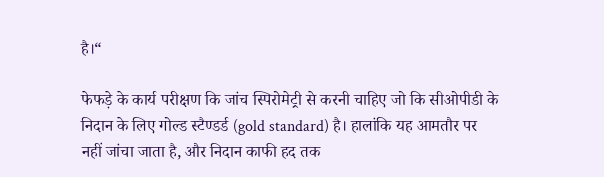है।“

फेफड़े के कार्य परीक्षण कि जांच स्पिरोमेट्री से करनी चाहिए जो कि सीओपीडी के निदान के लिए गोल्ड स्टैण्डर्ड (gold standard) है। हालांकि यह आमतौर पर नहीं जांचा जाता है, और निदान काफी हद तक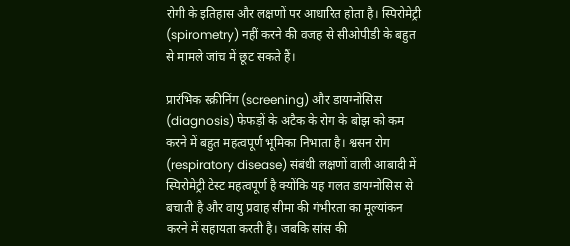रोगी के इतिहास और लक्षणों पर आधारित होता है। स्पिरोमेट्री (spirometry) नहीं करने की वजह से सीओपीडी के बहुत से मामले जांच में छूट सकते हैं।

प्रारंभिक स्क्रीनिंग (screening) और डायग्नोसिस (diagnosis) फेफड़ों के अटैक के रोग के बोझ को कम करने में बहुत महत्वपूर्ण भूमिका निभाता है। श्वसन रोग (respiratory disease) संबंधी लक्षणों वाली आबादी में स्पिरोमेट्री टेस्ट महत्वपूर्ण है क्योंकि यह गलत डायग्नोसिस से बचाती है और वायु प्रवाह सीमा की गंभीरता का मूल्यांकन करने में सहायता करती है। जबकि सांस की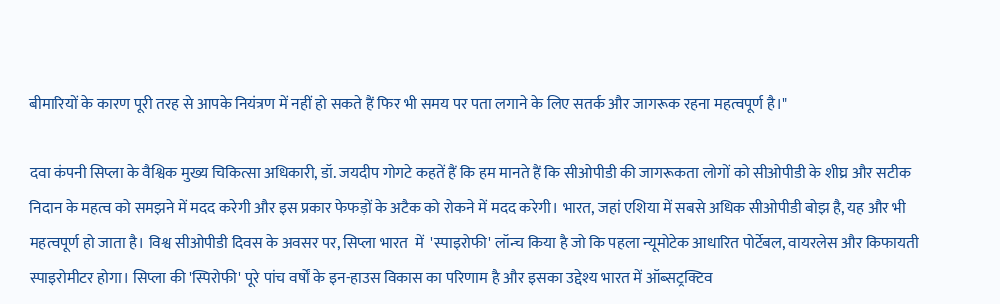बीमारियों के कारण पूरी तरह से आपके नियंत्रण में नहीं हो सकते हैं फिर भी समय पर पता लगाने के लिए सतर्क और जागरूक रहना महत्वपूर्ण है।"

दवा कंपनी सिप्ला के वैश्विक मुख्य चिकित्सा अधिकारी, डॉ. जयदीप गोगटे कहतें हैं कि हम मानते हैं कि सीओपीडी की जागरूकता लोगों को सीओपीडी के शीघ्र और सटीक निदान के महत्व को समझने में मदद करेगी और इस प्रकार फेफड़ों के अटैक को रोकने में मदद करेगी। भारत, जहां एशिया में सबसे अधिक सीओपीडी बोझ है, यह और भी महत्वपूर्ण हो जाता है। विश्व सीओपीडी दिवस के अवसर पर, सिप्ला भारत  में  'स्पाइरोफी' लॉन्च किया है जो कि पहला न्यूमोटेक आधारित पोर्टेबल, वायरलेस और किफायती स्पाइरोमीटर होगा। सिप्ला की 'स्पिरोफी' पूरे पांच वर्षों के इन-हाउस विकास का परिणाम है और इसका उद्देश्य भारत में ऑब्सट्रक्टिव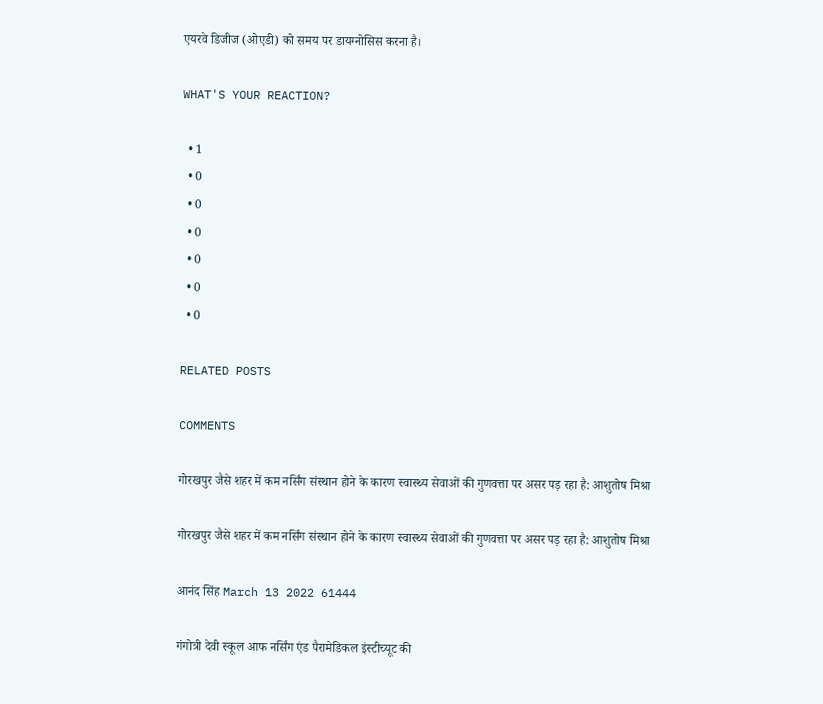एयरवे डिजीज (ओएडी) को समय पर डायग्नोसिस करना है।

WHAT'S YOUR REACTION?

  • 1
  • 0
  • 0
  • 0
  • 0
  • 0
  • 0

RELATED POSTS

COMMENTS

गोरखपुर जैसे शहर में कम नर्सिंग संस्थान होने के कारण स्वास्थ्य सेवाओं की गुणवत्ता पर असर पड़ रहा है: आशुतोष मिश्रा

गोरखपुर जैसे शहर में कम नर्सिंग संस्थान होने के कारण स्वास्थ्य सेवाओं की गुणवत्ता पर असर पड़ रहा है: आशुतोष मिश्रा

आनंद सिंह March 13 2022 61444

गंगोत्री देवी स्कूल आफ नर्सिंग एंड पैरामेडिकल इंस्टीच्यूट की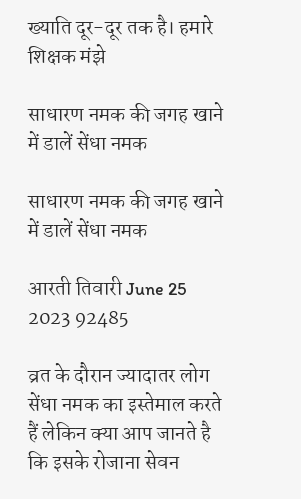ख्याति दूर-दूर तक है। हमारे शिक्षक मंझे

साधारण नमक की जगह खाने में डालें सेंधा नमक

साधारण नमक की जगह खाने में डालें सेंधा नमक

आरती तिवारी June 25 2023 92485

व्रत के दौरान ज्यादातर लोग सेंधा नमक का इस्तेमाल करते हैं लेकिन क्या आप जानते है कि इसके रोजाना सेवन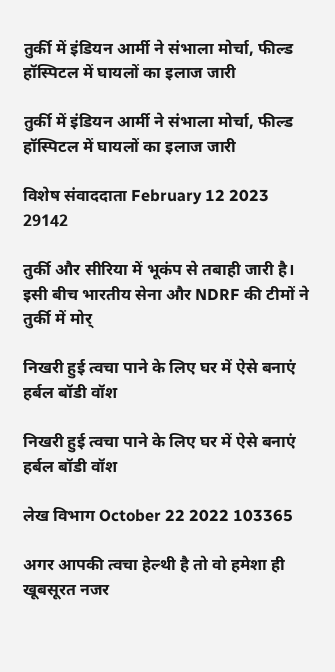तुर्की में इंडियन आर्मी ने संभाला मोर्चा, फील्ड हॉस्पिटल में घायलों का इलाज जारी

तुर्की में इंडियन आर्मी ने संभाला मोर्चा, फील्ड हॉस्पिटल में घायलों का इलाज जारी

विशेष संवाददाता February 12 2023 29142

तुर्की और सीरिया में भूकंप से तबाही जारी है। इसी बीच भारतीय सेना और NDRF की टीमों ने तुर्की में मोर्

निखरी हुई त्वचा पाने के लिए घर में ऐसे बनाएं हर्बल बॉडी वॉश

निखरी हुई त्वचा पाने के लिए घर में ऐसे बनाएं हर्बल बॉडी वॉश

लेख विभाग October 22 2022 103365

अगर आपकी त्वचा हेल्थी है तो वो हमेशा ही खूबसूरत नजर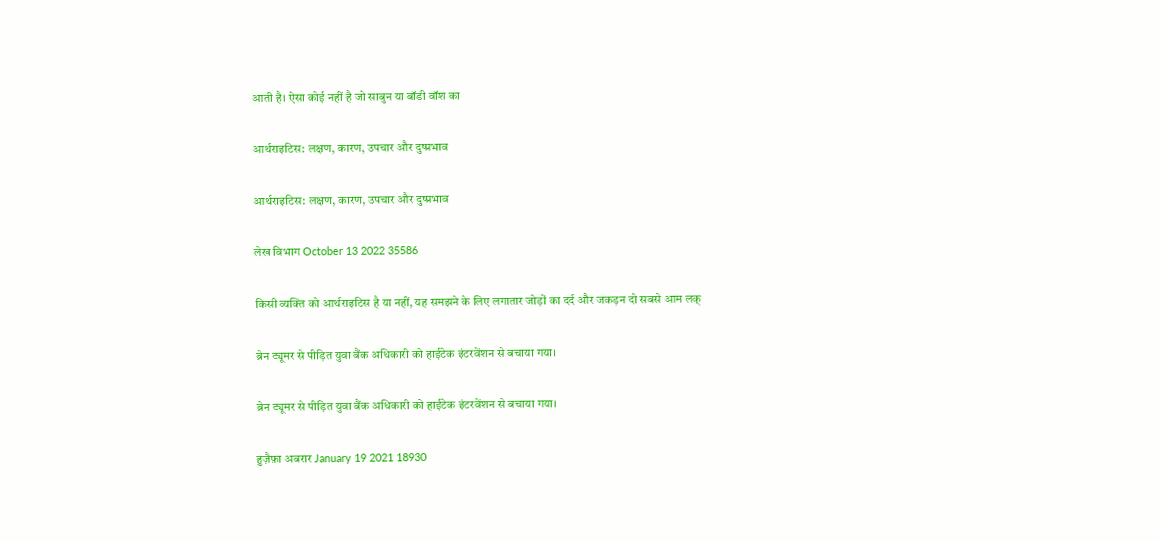आती है। ऐसा कोई नहीं है जो साबुन या बॉडी वॉश का

आर्थराइटिस: लक्षण, कारण, उपचार और दुष्प्रभाव

आर्थराइटिस: लक्षण, कारण, उपचार और दुष्प्रभाव

लेख विभाग October 13 2022 35586

किसी व्यक्ति को आर्थराइटिस है या नहीं, यह समझने के लिए लगातार जोड़ों का दर्द और जकड़न दो सबसे आम लक्

ब्रेन ट्यूमर से पीड़ित युवा बैंक अधिकारी को हाईटेक इंटरवेंशन से बचाया गया।

ब्रेन ट्यूमर से पीड़ित युवा बैंक अधिकारी को हाईटेक इंटरवेंशन से बचाया गया।

हुज़ैफ़ा अबरार January 19 2021 18930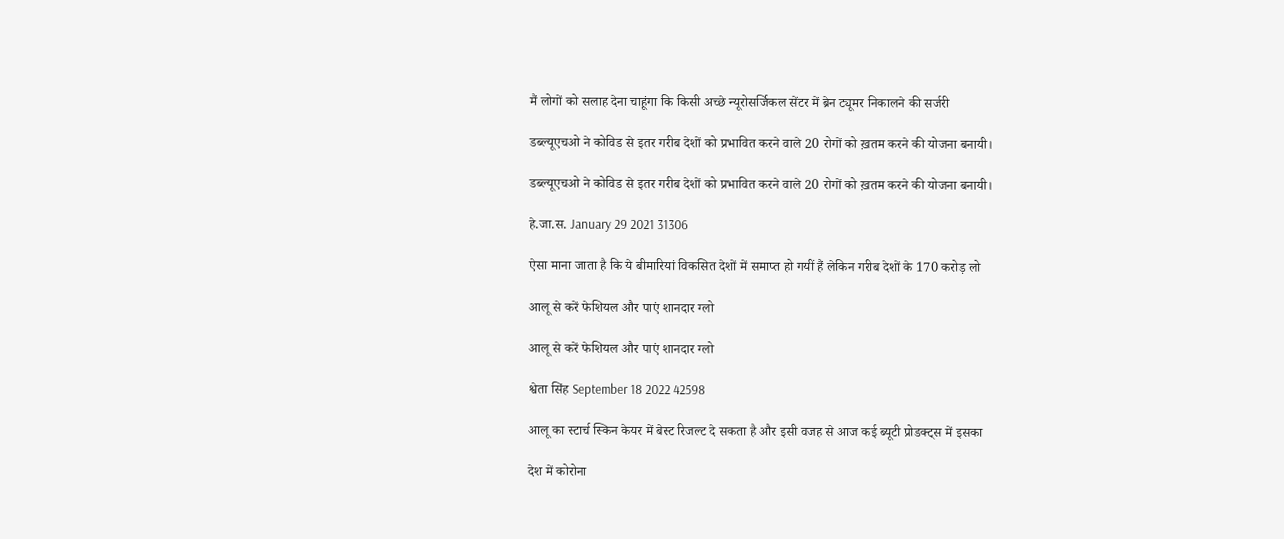मैं लोगों को सलाह देना चाहूंगा कि किसी अच्छे न्यूरोसर्जिकल सेंटर में ब्रेन ट्यूमर निकालने की सर्जरी

डब्ल्यूएचओ ने कोविड से इतर गरीब देशों को प्रभावित करने वाले 20 रोगों को ख़तम करने की योजना बनायी।

डब्ल्यूएचओ ने कोविड से इतर गरीब देशों को प्रभावित करने वाले 20 रोगों को ख़तम करने की योजना बनायी।

हे.जा.स. January 29 2021 31306

ऐसा माना जाता है कि ये बीमारियां विकसित देशों में समाप्त हो गयीं हैं लेकिन गरीब देशों के 170 करोड़ लो

आलू से करें फेशियल और पाएं शानदार ग्लो

आलू से करें फेशियल और पाएं शानदार ग्लो

श्वेता सिंह September 18 2022 42598

आलू का स्टार्च स्किन केयर में बेस्ट रिजल्ट दे सकता है और इसी वजह से आज कई ब्यूटी प्रोडक्ट्स में इसका

देश में कोरोना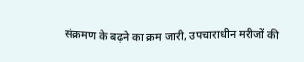संक्रमण के बढ़ने का क्रम जारी, उपचाराधीन मरीजों की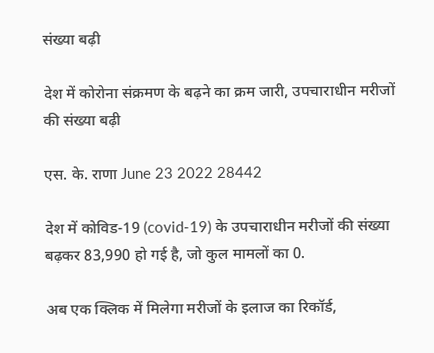संख्या बढ़ी

देश में कोरोना संक्रमण के बढ़ने का क्रम जारी, उपचाराधीन मरीजों की संख्या बढ़ी

एस. के. राणा June 23 2022 28442

देश में कोविड-19 (covid-19) के उपचाराधीन मरीजों की संख्या बढ़कर 83,990 हो गई है, जो कुल मामलों का 0.

अब एक क्लिक में मिलेगा मरीजों के इलाज का रिकॉर्ड,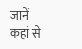जानें कहां से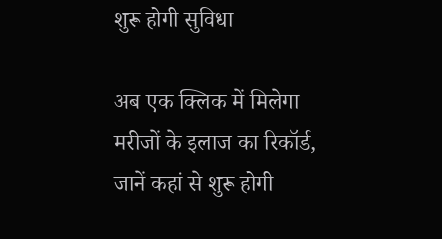शुरू होगी सुविधा

अब एक क्लिक में मिलेगा मरीजों के इलाज का रिकॉर्ड, जानें कहां से शुरू होगी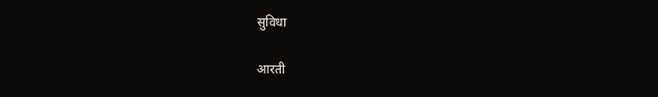सुविधा

आरती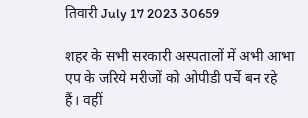तिवारी July 17 2023 30659

शहर के सभी सरकारी अस्पतालों में अभी आभा एप के जरिये मरीजों को ओपीडी पर्चे बन रहे हैं। वहीं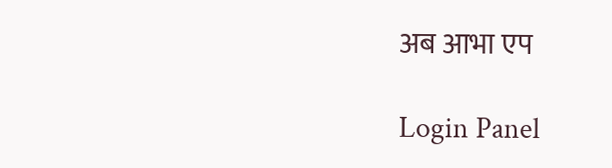अब आभा एप

Login Panel